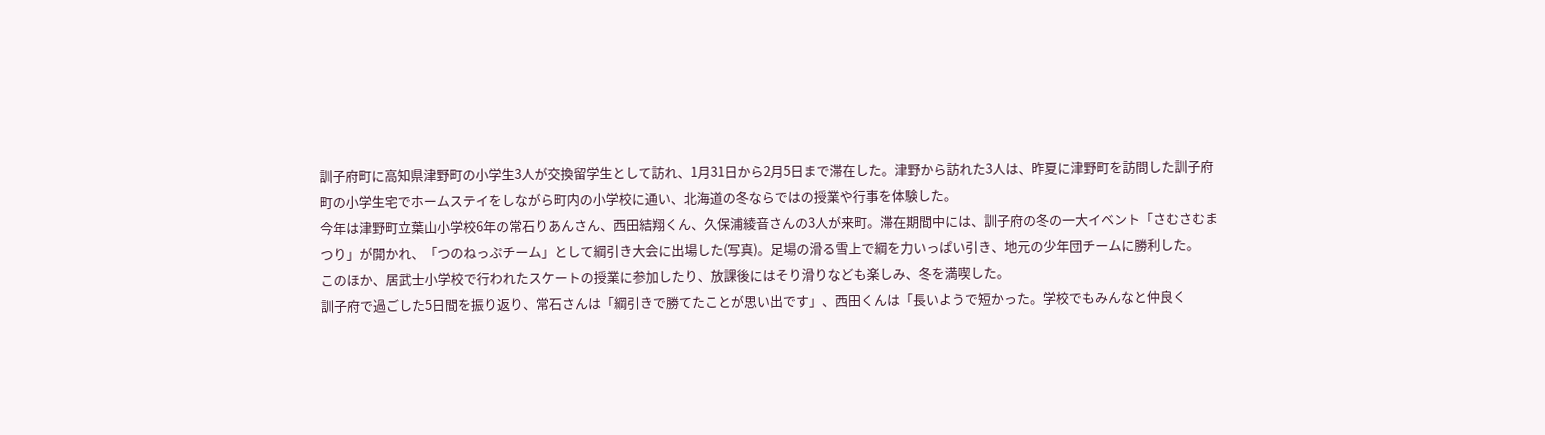訓子府町に高知県津野町の小学生3人が交換留学生として訪れ、1月31日から2月5日まで滞在した。津野から訪れた3人は、昨夏に津野町を訪問した訓子府町の小学生宅でホームステイをしながら町内の小学校に通い、北海道の冬ならではの授業や行事を体験した。
今年は津野町立葉山小学校6年の常石りあんさん、西田結翔くん、久保浦綾音さんの3人が来町。滞在期間中には、訓子府の冬の一大イベント「さむさむまつり」が開かれ、「つのねっぷチーム」として綱引き大会に出場した(写真)。足場の滑る雪上で綱を力いっぱい引き、地元の少年団チームに勝利した。
このほか、居武士小学校で行われたスケートの授業に参加したり、放課後にはそり滑りなども楽しみ、冬を満喫した。
訓子府で過ごした5日間を振り返り、常石さんは「綱引きで勝てたことが思い出です」、西田くんは「長いようで短かった。学校でもみんなと仲良く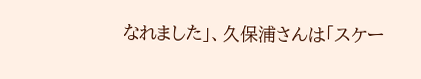なれました」、久保浦さんは「スケー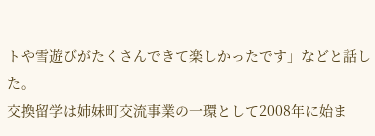トや雪遊びがたくさんできて楽しかったです」などと話した。
交換留学は姉妹町交流事業の一環として2008年に始ま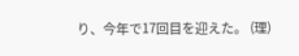り、今年で17回目を迎えた。 (理)